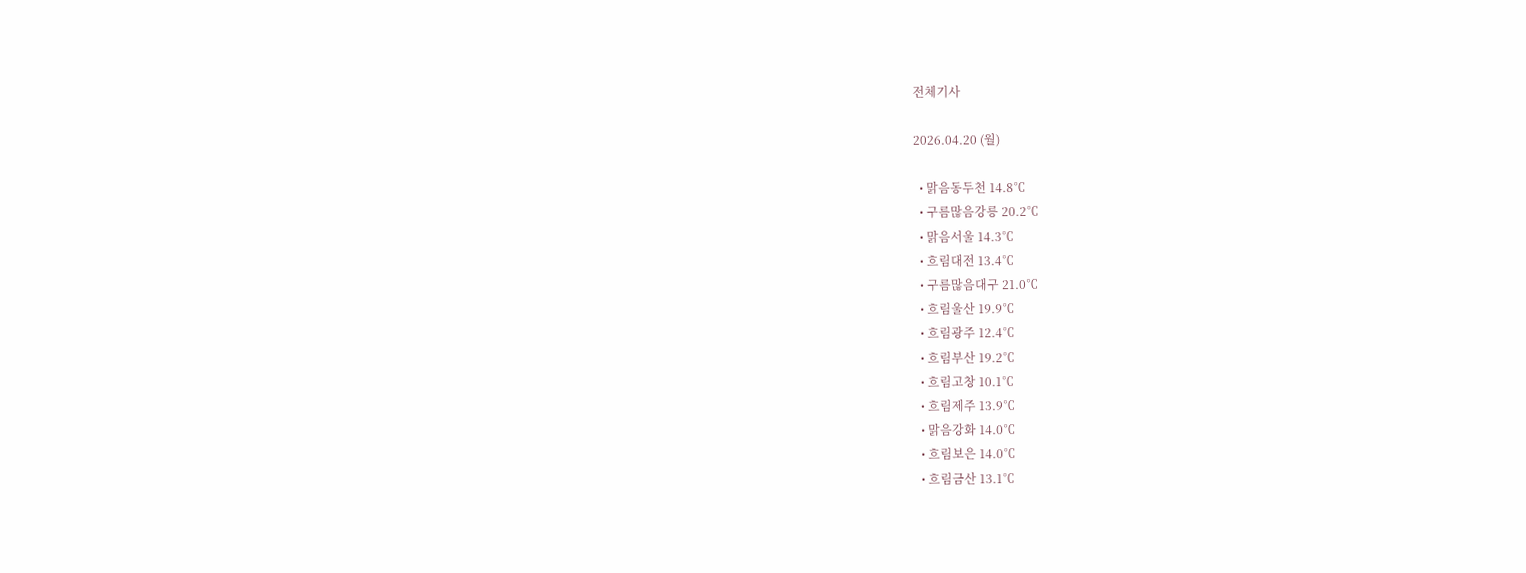전체기사

2026.04.20 (월)

  • 맑음동두천 14.8℃
  • 구름많음강릉 20.2℃
  • 맑음서울 14.3℃
  • 흐림대전 13.4℃
  • 구름많음대구 21.0℃
  • 흐림울산 19.9℃
  • 흐림광주 12.4℃
  • 흐림부산 19.2℃
  • 흐림고창 10.1℃
  • 흐림제주 13.9℃
  • 맑음강화 14.0℃
  • 흐림보은 14.0℃
  • 흐림금산 13.1℃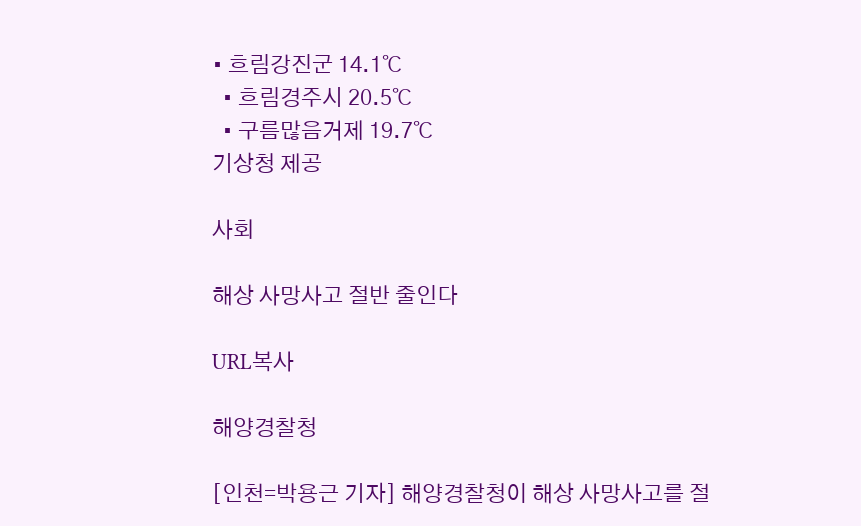• 흐림강진군 14.1℃
  • 흐림경주시 20.5℃
  • 구름많음거제 19.7℃
기상청 제공

사회

해상 사망사고 절반 줄인다

URL복사

해양경찰청

[인천=박용근 기자] 해양경찰청이 해상 사망사고를 절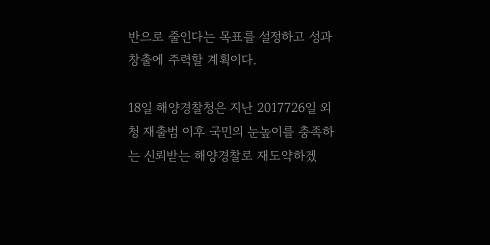반으로 줄인다는 목표를 설정하고 성과 창출에 주력할 계획이다.

18일 해양경찰청은 지난 2017726일 외청 재출범 이후 국민의 눈높이를 충족하는 신뢰받는 해양경찰로 재도약하겠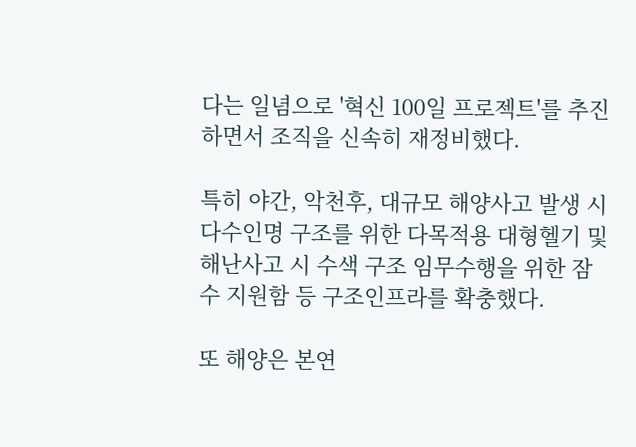다는 일념으로 '혁신 100일 프로젝트'를 추진하면서 조직을 신속히 재정비했다.

특히 야간, 악천후, 대규모 해양사고 발생 시 다수인명 구조를 위한 다목적용 대형헬기 및 해난사고 시 수색 구조 임무수행을 위한 잠수 지원함 등 구조인프라를 확충했다.

또 해양은 본연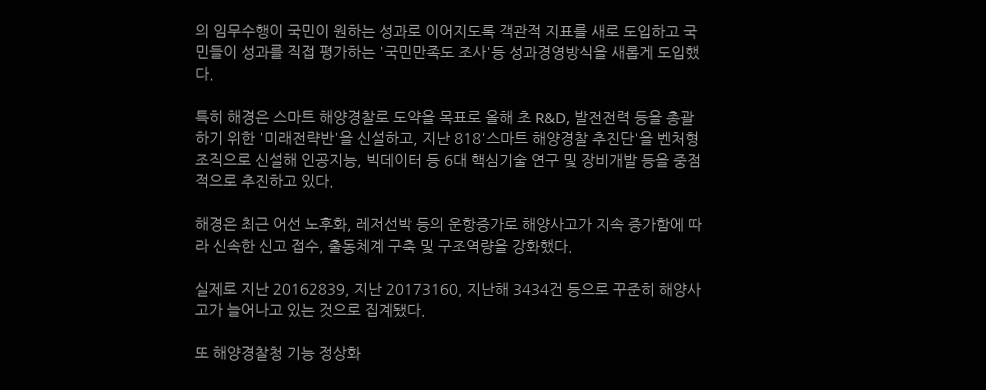의 임무수행이 국민이 원하는 성과로 이어지도록 객관적 지표를 새로 도입하고 국민들이 성과를 직접 평가하는 '국민만족도 조사'등 성과경영방식을 새롭게 도입했다.

특히 해경은 스마트 해양경찰로 도약을 목표로 올해 초 R&D, 발전전력 등을 총괄하기 위한 '미래전략반'을 신설하고, 지난 818'스마트 해양경찰 추진단'을 벤처형 조직으로 신설해 인공지능, 빅데이터 등 6대 핵심기술 연구 및 장비개발 등을 중점적으로 추진하고 있다.

해경은 최근 어선 노후화, 레저선박 등의 운항증가로 해양사고가 지속 증가함에 따라 신속한 신고 접수, 출동체계 구축 및 구조역량을 강화했다.

실제로 지난 20162839, 지난 20173160, 지난해 3434건 등으로 꾸준히 해양사고가 늘어나고 있는 것으로 집계됐다.

또 해양경찰청 기능 정상화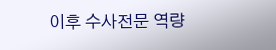이후 수사전문 역량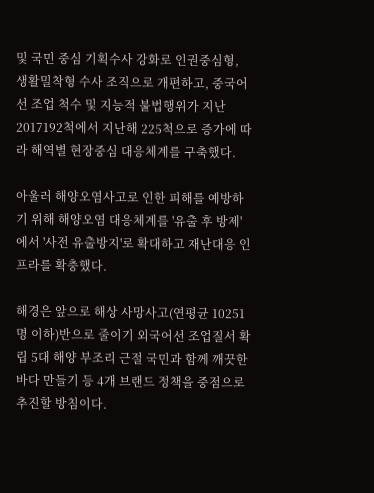및 국민 중심 기획수사 강화로 인권중심형, 생활밀착형 수사 조직으로 개편하고, 중국어선 조업 척수 및 지능적 불법행위가 지난 2017192척에서 지난해 225척으로 증가에 따라 해역별 현장중심 대응체계를 구축했다.

아울러 해양오염사고로 인한 피해를 예방하기 위해 해양오염 대응체계를 '유출 후 방제'에서 '사전 유출방지'로 확대하고 재난대응 인프라를 확충했다.

해경은 앞으로 해상 사망사고(연평균 10251명 이하)반으로 줄이기 외국어선 조업질서 확립 5대 해양 부조리 근절 국민과 함께 깨끗한 바다 만들기 등 4개 브랜드 정책을 중점으로 추진할 방침이다.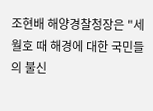조현배 해양경찰청장은 "세월호 때 해경에 대한 국민들의 불신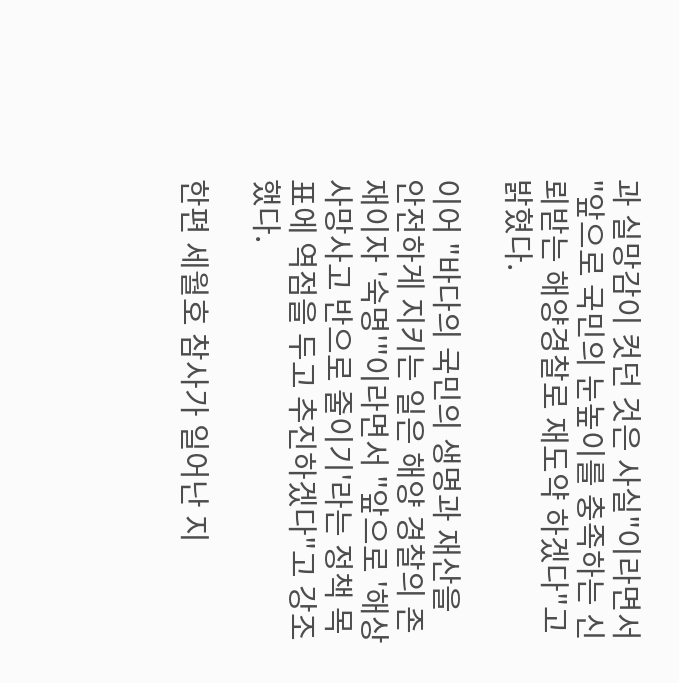과 실망감이 컷던 것은 사실"이라면서 "앞으로 국민의 눈높이를 충족하는 신뢰받는 해양경찰로 재도약 하겠다"고 밝혔다.

이어 "바다의 국민의 생명과 재산을 안전하게 지키는 일은 해양 경찰의 존재이자 '숙명'"이라면서 "앞으로 '해상 사망사고 반으로 줄이기'라는 정책 목표에 역점을 두고 추진하겠다"고 강조했다.

한편 세월호 참사가 일어난 지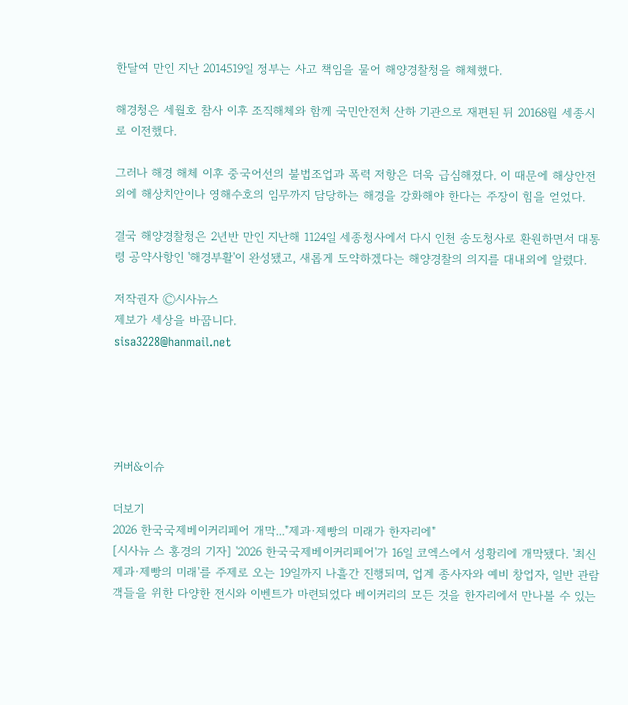한달여 만인 지난 2014519일 정부는 사고 책임을 물어 해양경찰청을 해체했다.

해경청은 세월호 참사 이후 조직해체와 함께 국민안전처 산하 기관으로 재편된 뒤 20168월 세종시로 이전했다.

그러나 해경 해체 이후 중국어선의 불법조업과 폭력 저항은 더욱 급심해졌다. 이 때문에 해상안전 외에 해상치안이나 영해수호의 임무까지 담당하는 해경을 강화해야 한다는 주장이 힘을 얻었다.

결국 해양경찰청은 2년반 만인 지난해 1124일 세종청사에서 다시 인천 송도청사로 환원하면서 대통령 공약사항인 '해경부활'이 완성됐고, 새롭게 도약하겠다는 해양경찰의 의지를 대내외에 알렸다.

저작권자 Ⓒ시사뉴스
제보가 세상을 바꿉니다.
sisa3228@hanmail.net





커버&이슈

더보기
2026 한국국제베이커리페어 개막..."제과·제빵의 미래가 한자리에"
[시사뉴 스 홍경의 기자] '2026 한국국제베이커리페어'가 16일 코엑스에서 성황리에 개막됐다. '최신 제과·제빵의 미래'를 주제로 오는 19일까지 나흘간 진행되며, 업계 종사자와 예비 창업자, 일반 관람객들을 위한 다양한 전시와 이벤트가 마련되었다 베이커리의 모든 것을 한자리에서 만나볼 수 있는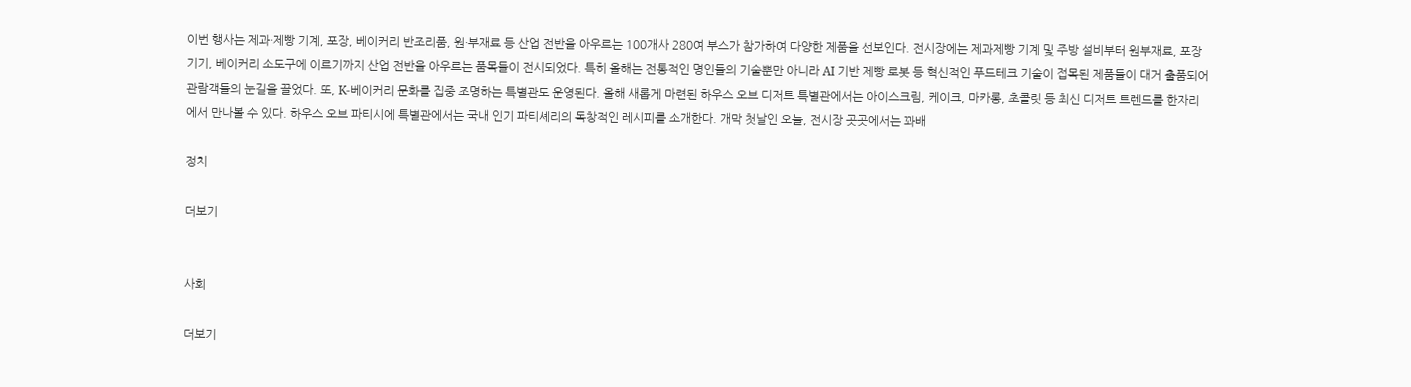이번 행사는 제과·제빵 기계, 포장, 베이커리 반조리품, 원·부재료 등 산업 전반을 아우르는 100개사 280여 부스가 참가하여 다양한 제품을 선보인다. 전시장에는 제과제빵 기계 및 주방 설비부터 원부재료, 포장 기기, 베이커리 소도구에 이르기까지 산업 전반을 아우르는 품목들이 전시되었다. 특히 올해는 전통적인 명인들의 기술뿐만 아니라 AI 기반 제빵 로봇 등 혁신적인 푸드테크 기술이 접목된 제품들이 대거 출품되어 관람객들의 눈길을 끌었다. 또, K-베이커리 문화를 집중 조명하는 특별관도 운영된다. 올해 새롭게 마련된 하우스 오브 디저트 특별관에서는 아이스크림, 케이크, 마카롱, 초콜릿 등 최신 디저트 트렌드를 한자리에서 만나볼 수 있다. 하우스 오브 파티시에 특별관에서는 국내 인기 파티셰리의 독창적인 레시피를 소개한다. 개막 첫날인 오늘, 전시장 곳곳에서는 꽈배

정치

더보기


사회

더보기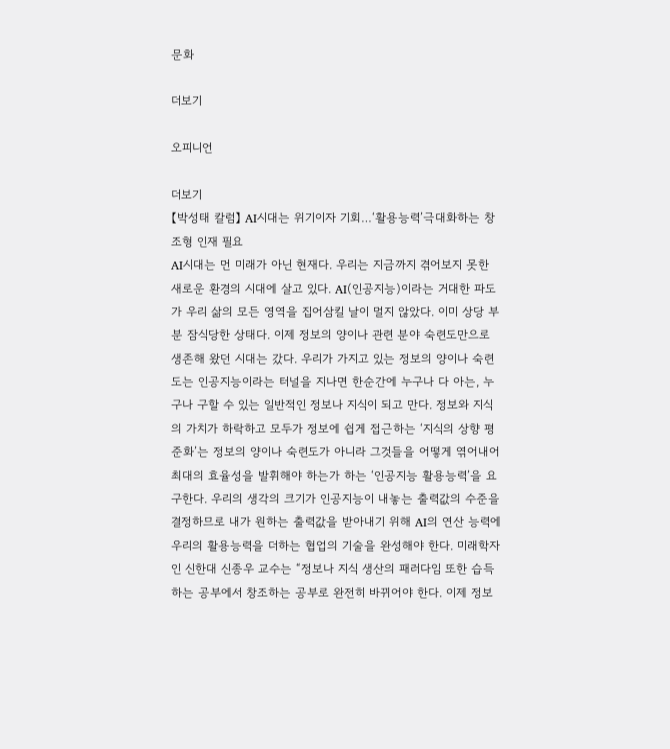문화

더보기

오피니언

더보기
【박성태 칼럼】 AI시대는 위기이자 기회…‘활용능력’극대화하는 창조형 인재 필요
AI시대는 먼 미래가 아닌 현재다. 우리는 지금까지 겪어보지 못한 새로운 환경의 시대에 살고 있다. AI(인공지능)이라는 거대한 파도가 우리 삶의 모든 영역을 집어삼킬 날이 멀지 않았다. 이미 상당 부분 잠식당한 상태다. 이제 정보의 양이나 관련 분야 숙련도만으로 생존해 왔던 시대는 갔다. 우리가 가지고 있는 정보의 양이나 숙련도는 인공지능이라는 터널을 지나면 한순간에 누구나 다 아는, 누구나 구할 수 있는 일반적인 정보나 지식이 되고 만다. 정보와 지식의 가치가 하락하고 모두가 정보에 쉽게 접근하는 ‘지식의 상향 평준화’는 정보의 양이나 숙련도가 아니라 그것들을 어떻게 엮어내어 최대의 효율성을 발휘해야 하는가 하는 ‘인공지능 활용능력’을 요구한다. 우리의 생각의 크기가 인공지능이 내놓는 출력값의 수준을 결정하므로 내가 원하는 출력값을 받아내기 위해 AI의 연산 능력에 우리의 활용능력을 더하는 협업의 기술을 완성해야 한다. 미래학자인 신한대 신종우 교수는 “정보나 지식 생산의 패러다임 또한 습득하는 공부에서 창조하는 공부로 완전히 바뀌어야 한다. 이제 정보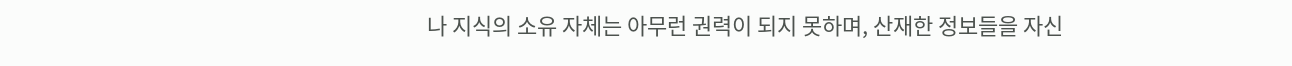나 지식의 소유 자체는 아무런 권력이 되지 못하며, 산재한 정보들을 자신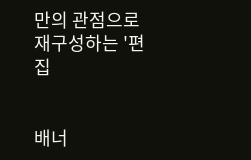만의 관점으로 재구성하는 '편집


배너